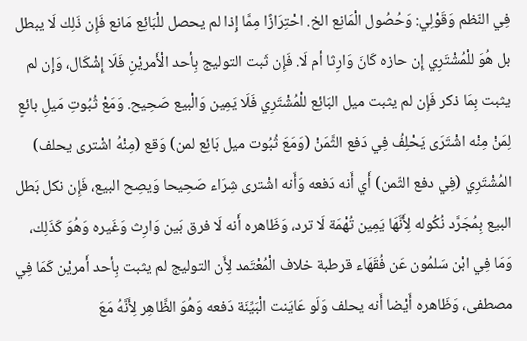فِي النّظم وَقَوْلِي: وَحُصُول الْمَانِع الخ. احْتِرَازًا مِمَّا إِذا لم يحصل للْبَائِع مَانع فَإِن ذَلِك لَا يبطل بل هُوَ للْمُشْتَرِي إِن حازه كَانَ وَارِثا أم لَا. فَإِن ثَبت التوليج بِأحد الْأَمريْنِ فَلَا إِشْكَال، وَإِن لم يثبت بِمَا ذكر فَإِن لم يثبت ميل البَائِع للْمُشْتَرِي فَلَا يَمِين وَالْبيع صَحِيح. وَمَعْ ثُبُوتِ مَيلِ بائعٍ لِمَنْ مِنْه اشْتَرَى يَحْلِفُ فِي دَفع الثَّمَنْ (وَمَعَ ثُبُوت ميل بَائِع لمن) وَقع (مِنْهُ اشْترى يحلف) المُشْتَرِي (فِي دفع الثّمن) أَي أَنه دَفعه وَأَنه اشْترى شِرَاء صَحِيحا وَيصِح البيع، فَإِن نكل بَطل البيع بِمُجَرَّد نُكُوله لِأَنَّهَا يَمِين تُهْمَة لَا ترد، وَظَاهره أَنه لَا فرق بَين وَارِث وَغَيره وَهُوَ كَذَلِك، وَمَا فِي ابْن سَلمُون عَن فُقَهَاء قرطبة خلاف الْمُعْتَمد لِأَن التوليج لم يثبت بِأحد أَمريْن كَمَا فِي مصطفى، وَظَاهره أَيْضا أَنه يحلف وَلَو عَايَنت الْبَيِّنَة دَفعه وَهُوَ الظَّاهِر لِأَنَّهُ مَعَ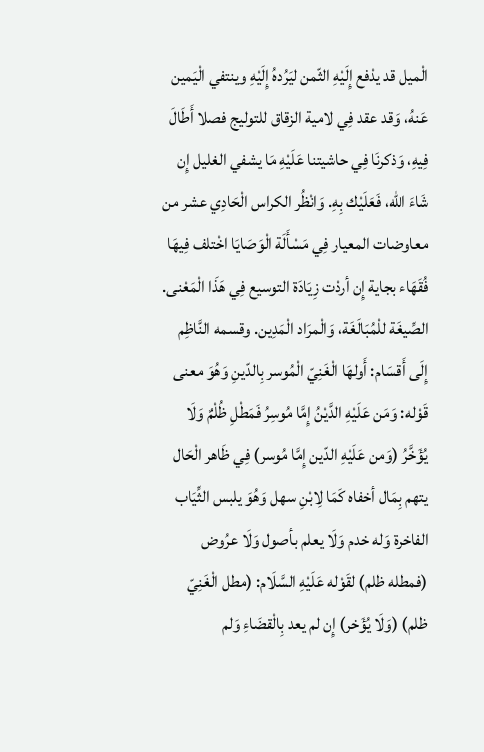الْميل قد يدْفع إِلَيْهِ الثّمن ليَرُدهُ إِلَيْهِ وينتفي الْيَمين عَنهُ، وَقد عقد فِي لامية الزقاق للتوليج فصلا أَطَالَ فِيهِ، وَذكرنَا فِي حاشيتنا عَلَيْهِ مَا يشفي الغليل إِن شَاءَ الله، فَعَلَيْك بِهِ. وَانْظُر الكراس الْحَادِي عشر من معاوضات المعيار فِي مَسْأَلَة الْوَصَايَا اخْتلف فِيهَا فُقَهَاء بجاية إِن أردْت زِيَادَة التوسيع فِي هَذَا الْمَعْنى.
الصِّيغَة للْمُبَالَغَة، وَالْمرَاد الْمَدِين. وقسمه النَّاظِم إِلَى أَقسَام: أَولهَا الْغَنِيّ الْمُوسر بِالدّينِ وَهُوَ معنى قَوْله: وَمَن عَلَيْهِ الدَّيْنُ إِمَّا مُوسِرُ فَمَطْلِ ظُلْمٌ وَلَا يُؤَخَّرُ (وَمن عَلَيْهِ الدّين إِمَّا مُوسر) فِي ظَاهر الْحَال يتهم بِمَال أخفاه كَمَا لِابْنِ سهل وَهُوَ يلبس الثِّيَاب الفاخرة وَله خدم وَلَا يعلم بأصول وَلَا عرُوض (فمطله ظلم) لقَوْله عَلَيْهِ السَّلَام: (مطل الْغَنِيّ ظلم) (وَلَا يُؤَخر) إِن لم يعد بِالْقضَاءِ وَلم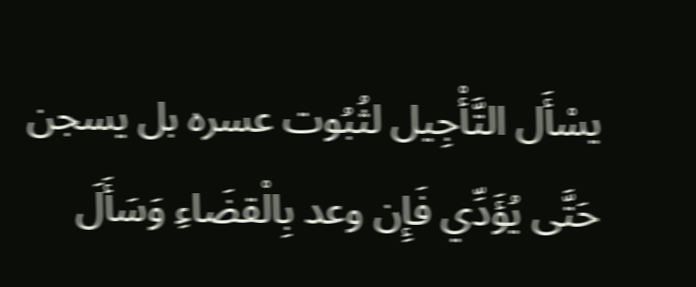يسْأَل التَّأْجِيل لثُبُوت عسره بل يسجن حَتَّى يُؤَدِّي فَإِن وعد بِالْقضَاءِ وَسَأَلَ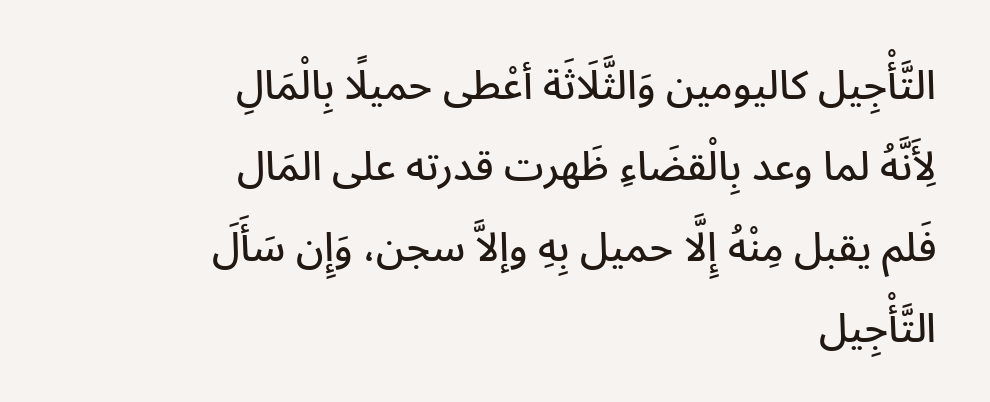التَّأْجِيل كاليومين وَالثَّلَاثَة أعْطى حميلًا بِالْمَالِ لِأَنَّهُ لما وعد بِالْقضَاءِ ظَهرت قدرته على المَال فَلم يقبل مِنْهُ إِلَّا حميل بِهِ وإلاَّ سجن، وَإِن سَأَلَ التَّأْجِيل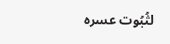لثُبُوت عسره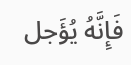فَإِنَّهُ يُؤَجل